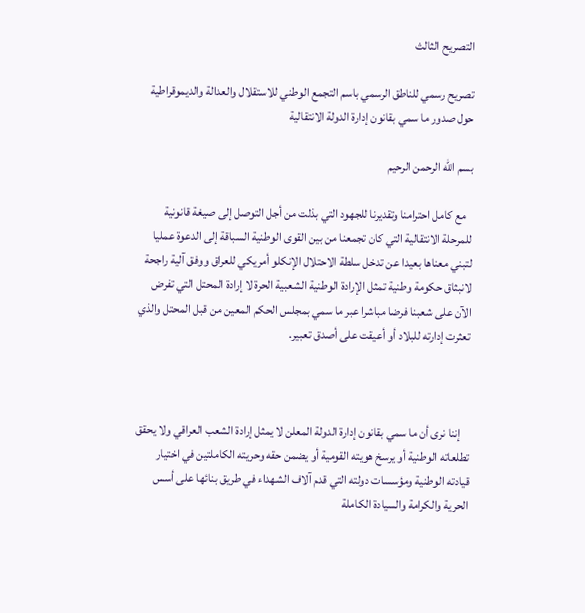التصريح الثالث

تصريح رسمي للناطق الرسمي باسم التجمع الوطني للاستقلال والعدالة والديموقراطية حول صدور ما سمي بقانون إدارة الدولة الانتقالية

بسم الله الرحمن الرحيم

   مع كامل احترامنا وتقديرنا للجهود التي بذلت من أجل التوصل إلى صيغة قانونية للمرحلة الانتقالية التي كان تجمعنا من بين القوى الوطنية السباقة إلى الدعوة عمليا لتبني معناها بعيدا عن تدخل سلطة الاحتلال الإنكلو أمريكي للعراق ووفق آلية راجحة لانبثاق حكومة وطنية تمثل الإرادة الوطنية الشعبية الحرة لا إرادة المحتل التي تفرض الآن على شعبنا فرضا مباشرا عبر ما سمي بمجلس الحكم المعين من قبل المحتل والذي تعثرت إدارته للبلاد أو أعيقت على أصدق تعبير.



    إننا نرى أن ما سمي بقانون إدارة الدولة المعلن لا يمثل إرادة الشعب العراقي ولا يحقق تطلعاته الوطنية أو يرسخ هويته القومية أو يضمن حقه وحريته الكاملتين في اختيار قيادته الوطنية ومؤسسات دولته التي قدم آلاف الشهداء في طريق بنائها على أسس الحرية والكرامة والسيادة الكاملة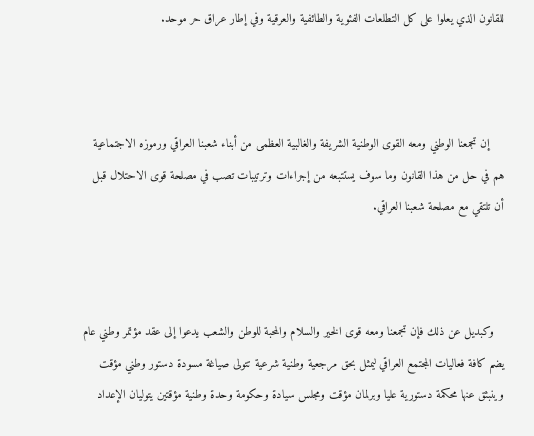للقانون الذي يعلوا على كل التطلعات الفئوية والطائفية والعرقية وفي إطار عراق حر موحد.



    إن تجمعنا الوطني ومعه القوى الوطنية الشريفة والغالبية العظمى من أبناء شعبنا العراقي ورموزه الاجتماعية هم في حل من هذا القانون وما سوف يستتبعه من إجراءات وترتيبات تصب في مصلحة قوى الاحتلال قبل أن تلتقي مع مصلحة شعبنا العراقي.



   وكبديل عن ذلك فإن تجمعنا ومعه قوى الخير والسلام والمحبة للوطن والشعب يدعوا إلى عقد مؤتمر وطني عام يضم كافة فعاليات المجتمع العراقي ليمثل بحق مرجعية وطنية شرعية تتولى صياغة مسودة دستور وطني مؤقت وينبثق عنها محكمة دستورية عليا وبرلمان مؤقت ومجلس سيادة وحكومة وحدة وطنية مؤقتين يتوليان الإعداد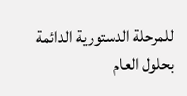للمرحلة الدستورية الدائمة بحلول العام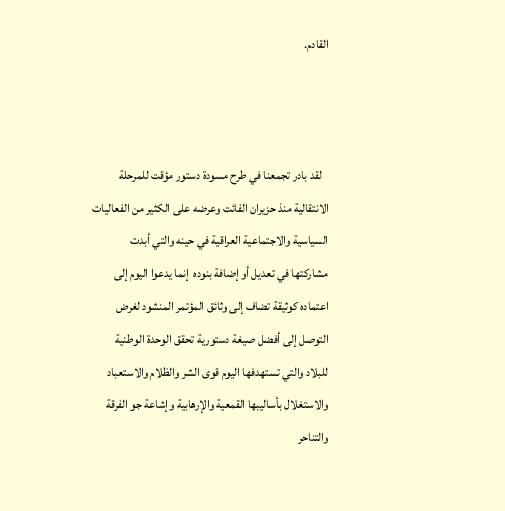القادم.



   لقد بادر تجمعنا في طرح مسودة دستور مؤقت للمرحلة الانتقالية منذ حزيران الفائت وعرضه على الكثير من الفعاليات السياسية والاجتماعية العراقية في حينه والتي أبدت مشاركتها في تعديل أو إضافة بنوده  إنما يدعوا اليوم إلى اعتماده كوثيقة تضاف إلى وثائق المؤتمر المنشود لغرض التوصل إلى أفضل صيغة دستورية تحقق الوحدة الوطنية للبلاد والتي تستهدفها اليوم قوى الشر والظلام والاستعباد والاستغلال بأساليبها القمعية والإرهابية وإشاعة جو الفرقة والتناحر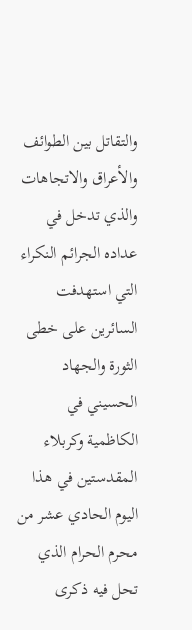والتقاتل بين الطوائف والأعراق والاتجاهات والذي تدخل في عداده الجرائم النكراء التي استهدفت السائرين على خطى الثورة والجهاد الحسيني في الكاظمية وكربلاء المقدستين في هذا اليوم الحادي عشر من محرم الحرام الذي تحل فيه ذكرى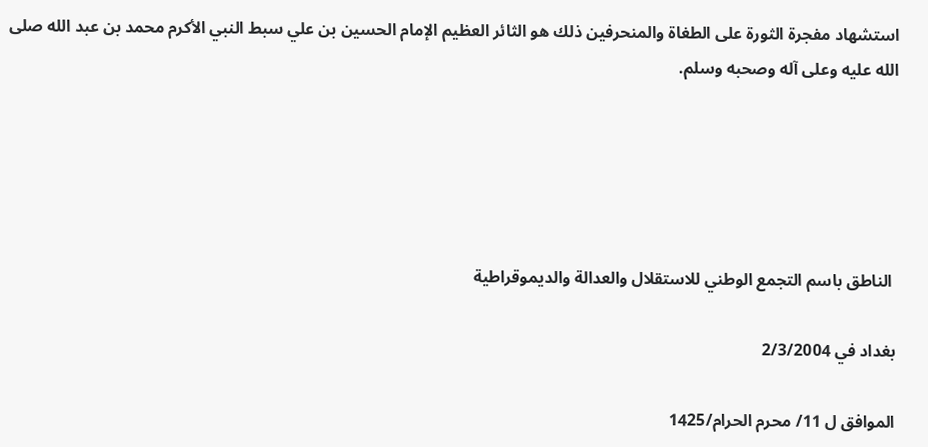استشهاد مفجرة الثورة على الطغاة والمنحرفين ذلك هو الثائر العظيم الإمام الحسين بن علي سبط النبي الأكرم محمد بن عبد الله صلى الله عليه وعلى آله وصحبه وسلم.





 الناطق باسم التجمع الوطني للاستقلال والعدالة والديموقراطية

بغداد في 2/3/2004

الموافق ل 11/ محرم الحرام/1425